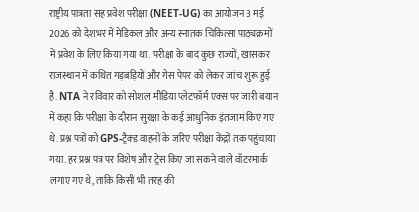राष्ट्रीय पात्रता सह प्रवेश परीक्षा (NEET-UG) का आयोजन 3 मई 2026 को देशभर में मेडिकल और अन्य स्नातक चिकित्सा पाठ्यक्रमों में प्रवेश के लिए किया गया था. परीक्षा के बाद कुछ राज्यों, खासकर राजस्थान में कथित गड़बड़ियों और गेस पेपर को लेकर जांच शुरू हुई है. NTA ने रविवार को सोशल मीडिया प्लेटफॉर्म एक्स पर जारी बयान में कहा कि परीक्षा के दौरान सुरक्षा के कई आधुनिक इंतजाम किए गए थे. प्रश्न पत्रों को GPS-ट्रैक्ड वाहनों के जरिए परीक्षा केंद्रों तक पहुंचाया गया. हर प्रश्न पत्र पर विशेष और ट्रेस किए जा सकने वाले वॉटरमार्क लगाए गए थे, ताकि किसी भी तरह की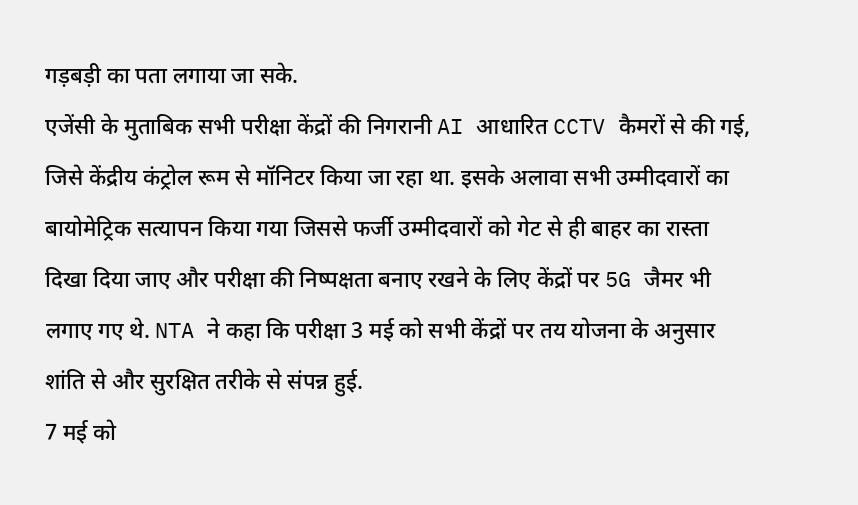गड़बड़ी का पता लगाया जा सके.
एजेंसी के मुताबिक सभी परीक्षा केंद्रों की निगरानी AI आधारित CCTV कैमरों से की गई, जिसे केंद्रीय कंट्रोल रूम से मॉनिटर किया जा रहा था. इसके अलावा सभी उम्मीदवारों का बायोमेट्रिक सत्यापन किया गया जिससे फर्जी उम्मीदवारों को गेट से ही बाहर का रास्ता दिखा दिया जाए और परीक्षा की निष्पक्षता बनाए रखने के लिए केंद्रों पर 5G जैमर भी लगाए गए थे. NTA ने कहा कि परीक्षा 3 मई को सभी केंद्रों पर तय योजना के अनुसार शांति से और सुरक्षित तरीके से संपन्न हुई.
7 मई को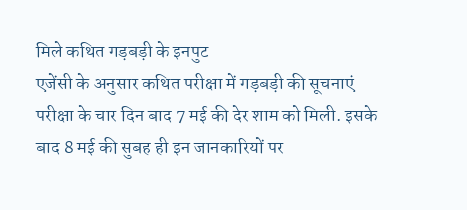मिले कथित गड़बड़ी के इनपुट
एजेंसी के अनुसार कथित परीक्षा में गड़बड़ी की सूचनाएं परीक्षा के चार दिन बाद 7 मई की देर शाम को मिली. इसके बाद 8 मई की सुबह ही इन जानकारियों पर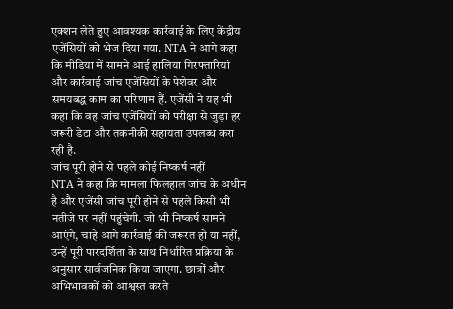एक्शन लेते हुए आवश्यक कार्रवाई के लिए केंद्रीय एजेंसियों को भेज दिया गया. NTA ने आगे कहा कि मीडिया में सामने आई हालिया गिरफ्तारियां और कार्रवाई जांच एजेंसियों के पेशेवर और समयबद्ध काम का परिणाम हैं. एजेंसी ने यह भी कहा कि वह जांच एजेंसियों को परीक्षा से जुड़ा हर जरूरी डेटा और तकनीकी सहायता उपलब्ध करा रही है.
जांच पूरी होने से पहले कोई निष्कर्ष नहीं
NTA ने कहा कि मामला फिलहाल जांच के अधीन है और एजेंसी जांच पूरी होने से पहले किसी भी नतीजे पर नहीं पहुंचेगी. जो भी निष्कर्ष सामने आएंगे, चाहे आगे कार्रवाई की जरूरत हो या नहीं, उन्हें पूरी पारदर्शिता के साथ निर्धारित प्रक्रिया के अनुसार सार्वजनिक किया जाएगा. छात्रों और अभिभावकों को आश्वस्त करते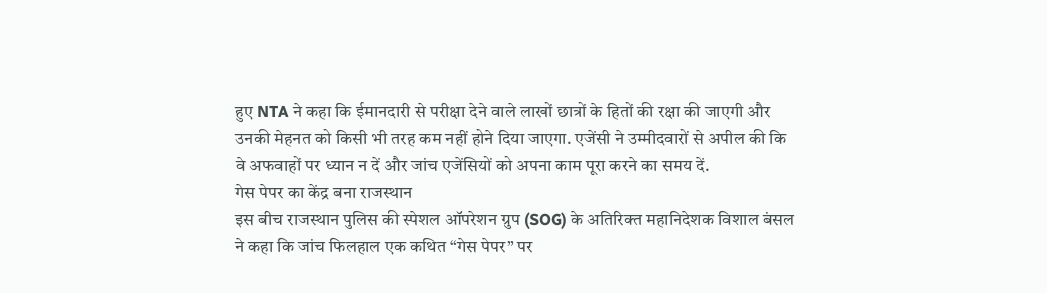हुए NTA ने कहा कि ईमानदारी से परीक्षा देने वाले लाखों छात्रों के हितों की रक्षा की जाएगी और उनकी मेहनत को किसी भी तरह कम नहीं होने दिया जाएगा. एजेंसी ने उम्मीदवारों से अपील की कि वे अफवाहों पर ध्यान न दें और जांच एजेंसियों को अपना काम पूरा करने का समय दें.
गेस पेपर का केंद्र बना राजस्थान
इस बीच राजस्थान पुलिस की स्पेशल ऑपरेशन ग्रुप (SOG) के अतिरिक्त महानिदेशक विशाल बंसल ने कहा कि जांच फिलहाल एक कथित “गेस पेपर” पर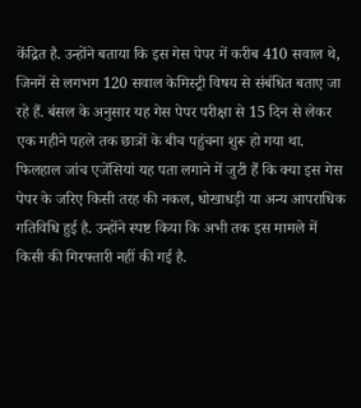केंद्रित है. उन्होंने बताया कि इस गेस पेपर में करीब 410 सवाल थे, जिनमें से लगभग 120 सवाल केमिस्ट्री विषय से संबंधित बताए जा रहे हैं. बंसल के अनुसार यह गेस पेपर परीक्षा से 15 दिन से लेकर एक महीने पहले तक छात्रों के बीच पहुंचना शुरू हो गया था. फिलहाल जांच एजेंसियां यह पता लगाने में जुटी हैं कि क्या इस गेस पेपर के जरिए किसी तरह की नकल, धोखाधड़ी या अन्य आपराधिक गतिविधि हुई है. उन्होंने स्पष्ट किया कि अभी तक इस मामले में किसी की गिरफ्तारी नहीं की गई है.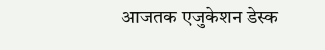आजतक एजुकेशन डेस्क